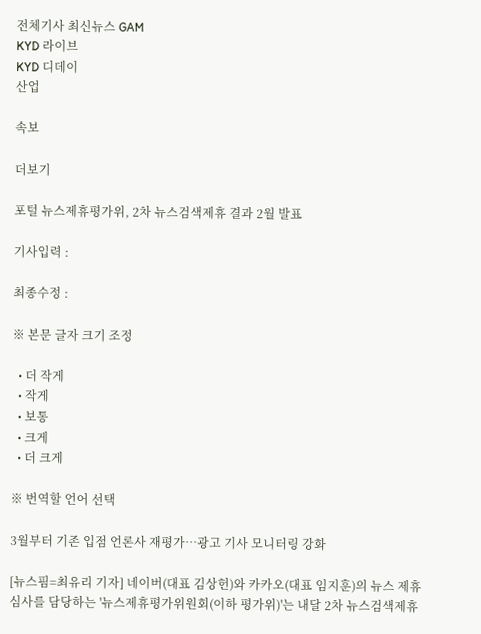전체기사 최신뉴스 GAM
KYD 라이브
KYD 디데이
산업

속보

더보기

포털 뉴스제휴평가위, 2차 뉴스검색제휴 결과 2월 발표

기사입력 :

최종수정 :

※ 본문 글자 크기 조정

  • 더 작게
  • 작게
  • 보통
  • 크게
  • 더 크게

※ 번역할 언어 선택

3월부터 기존 입점 언론사 재평가…광고 기사 모니터링 강화

[뉴스핌=최유리 기자] 네이버(대표 김상헌)와 카카오(대표 임지훈)의 뉴스 제휴 심사를 담당하는 '뉴스제휴평가위원회(이하 평가위)'는 내달 2차 뉴스검색제휴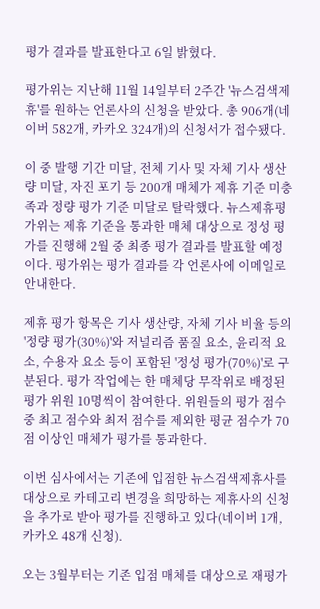평가 결과를 발표한다고 6일 밝혔다.

평가위는 지난해 11월 14일부터 2주간 '뉴스검색제휴'를 원하는 언론사의 신청을 받았다. 총 906개(네이버 582개, 카카오 324개)의 신청서가 접수됐다.

이 중 발행 기간 미달, 전체 기사 및 자체 기사 생산량 미달, 자진 포기 등 200개 매체가 제휴 기준 미충족과 정량 평가 기준 미달로 탈락했다. 뉴스제휴평가위는 제휴 기준을 통과한 매체 대상으로 정성 평가를 진행해 2월 중 최종 평가 결과를 발표할 예정이다. 평가위는 평가 결과를 각 언론사에 이메일로 안내한다.

제휴 평가 항목은 기사 생산량, 자체 기사 비율 등의 '정량 평가(30%)'와 저널리즘 품질 요소, 윤리적 요소, 수용자 요소 등이 포함된 '정성 평가(70%)'로 구분된다. 평가 작업에는 한 매체당 무작위로 배정된 평가 위원 10명씩이 참여한다. 위원들의 평가 점수 중 최고 점수와 최저 점수를 제외한 평균 점수가 70점 이상인 매체가 평가를 통과한다.

이번 심사에서는 기존에 입점한 뉴스검색제휴사를 대상으로 카테고리 변경을 희망하는 제휴사의 신청을 추가로 받아 평가를 진행하고 있다(네이버 1개, 카카오 48개 신청).

오는 3월부터는 기존 입점 매체를 대상으로 재평가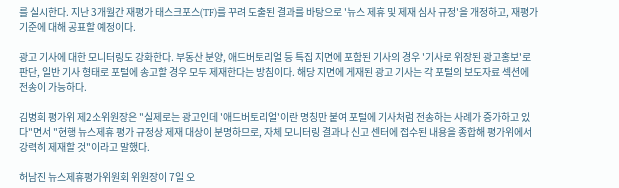를 실시한다. 지난 3개월간 재평가 태스크포스(TF)를 꾸려 도출된 결과를 바탕으로 '뉴스 제휴 및 제재 심사 규정'을 개정하고, 재평가 기준에 대해 공표할 예정이다.

광고 기사에 대한 모니터링도 강화한다. 부동산 분양, 애드버토리얼 등 특집 지면에 포함된 기사의 경우 '기사로 위장된 광고홍보'로 판단, 일반 기사 형태로 포털에 송고할 경우 모두 제재한다는 방침이다. 해당 지면에 게재된 광고 기사는 각 포털의 보도자료 섹션에 전송이 가능하다.

김병희 평가위 제2소위원장은 "실제로는 광고인데 '애드버토리얼'이란 명칭만 붙여 포털에 기사처럼 전송하는 사례가 증가하고 있다"면서 "현행 뉴스제휴 평가 규정상 제재 대상이 분명하므로, 자체 모니터링 결과나 신고 센터에 접수된 내용을 종합해 평가위에서 강력히 제재할 것"이라고 말했다.

허남진 뉴스제휴평가위원회 위원장이 7일 오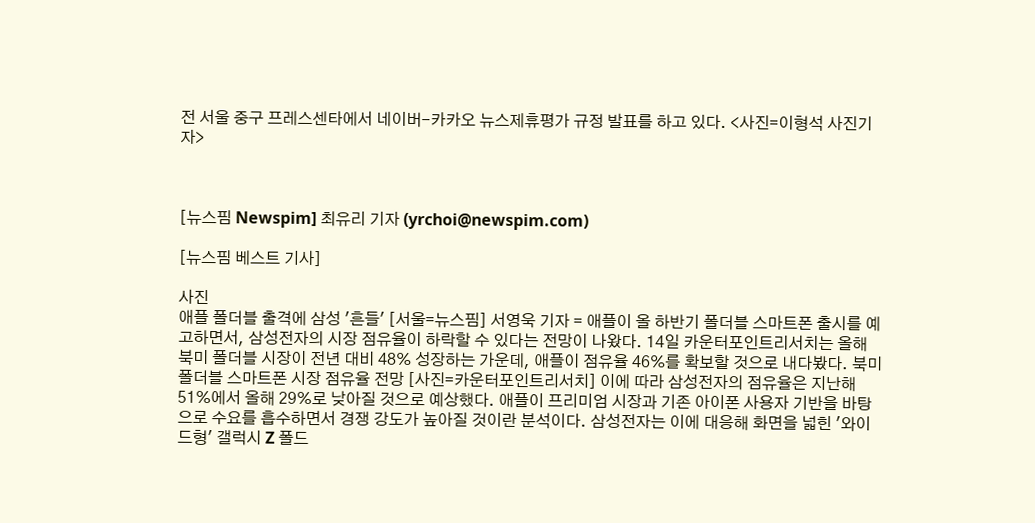전 서울 중구 프레스센타에서 네이버-카카오 뉴스제휴평가 규정 발표를 하고 있다. <사진=이형석 사진기자>



[뉴스핌 Newspim] 최유리 기자 (yrchoi@newspim.com)

[뉴스핌 베스트 기사]

사진
애플 폴더블 출격에 삼성 '흔들' [서울=뉴스핌] 서영욱 기자 = 애플이 올 하반기 폴더블 스마트폰 출시를 예고하면서, 삼성전자의 시장 점유율이 하락할 수 있다는 전망이 나왔다. 14일 카운터포인트리서치는 올해 북미 폴더블 시장이 전년 대비 48% 성장하는 가운데, 애플이 점유율 46%를 확보할 것으로 내다봤다. 북미 폴더블 스마트폰 시장 점유율 전망 [사진=카운터포인트리서치] 이에 따라 삼성전자의 점유율은 지난해 51%에서 올해 29%로 낮아질 것으로 예상했다. 애플이 프리미엄 시장과 기존 아이폰 사용자 기반을 바탕으로 수요를 흡수하면서 경쟁 강도가 높아질 것이란 분석이다. 삼성전자는 이에 대응해 화면을 넓힌 '와이드형' 갤럭시 Z 폴드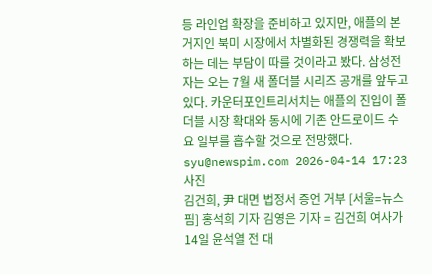등 라인업 확장을 준비하고 있지만, 애플의 본거지인 북미 시장에서 차별화된 경쟁력을 확보하는 데는 부담이 따를 것이라고 봤다. 삼성전자는 오는 7월 새 폴더블 시리즈 공개를 앞두고 있다. 카운터포인트리서치는 애플의 진입이 폴더블 시장 확대와 동시에 기존 안드로이드 수요 일부를 흡수할 것으로 전망했다. syu@newspim.com 2026-04-14 17:23
사진
김건희, 尹 대면 법정서 증언 거부 [서울=뉴스핌] 홍석희 기자 김영은 기자 = 김건희 여사가 14일 윤석열 전 대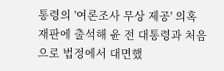통령의 '여론조사 무상 제공' 의혹 재판에 출석해 윤 전 대통령과 처음으로 법정에서 대면했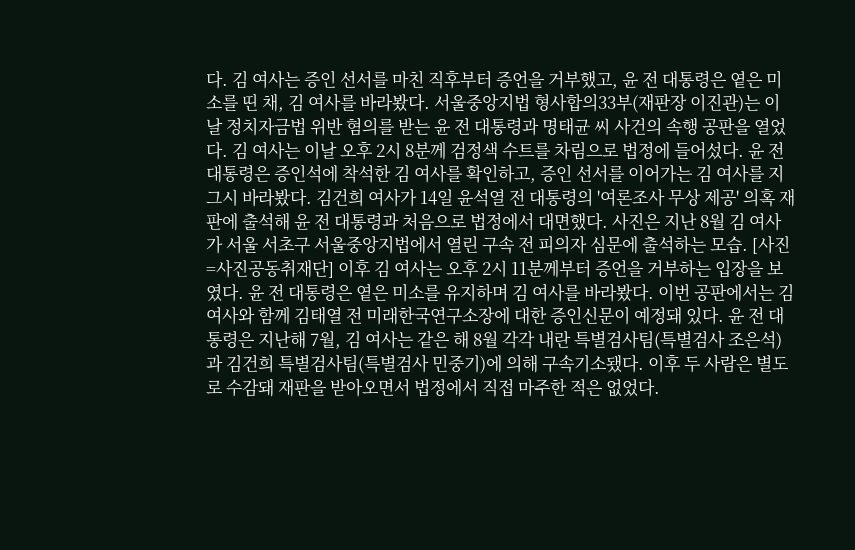다. 김 여사는 증인 선서를 마친 직후부터 증언을 거부했고, 윤 전 대통령은 옅은 미소를 띤 채, 김 여사를 바라봤다. 서울중앙지법 형사합의33부(재판장 이진관)는 이날 정치자금법 위반 혐의를 받는 윤 전 대통령과 명태균 씨 사건의 속행 공판을 열었다. 김 여사는 이날 오후 2시 8분께 검정색 수트를 차림으로 법정에 들어섰다. 윤 전 대통령은 증인석에 착석한 김 여사를 확인하고, 증인 선서를 이어가는 김 여사를 지그시 바라봤다. 김건희 여사가 14일 윤석열 전 대통령의 '여론조사 무상 제공' 의혹 재판에 출석해 윤 전 대통령과 처음으로 법정에서 대면했다. 사진은 지난 8월 김 여사가 서울 서초구 서울중앙지법에서 열린 구속 전 피의자 심문에 출석하는 모습. [사진=사진공동취재단] 이후 김 여사는 오후 2시 11분께부터 증언을 거부하는 입장을 보였다. 윤 전 대통령은 옅은 미소를 유지하며 김 여사를 바라봤다. 이번 공판에서는 김 여사와 함께 김태열 전 미래한국연구소장에 대한 증인신문이 예정돼 있다. 윤 전 대통령은 지난해 7월, 김 여사는 같은 해 8월 각각 내란 특별검사팀(특별검사 조은석)과 김건희 특별검사팀(특별검사 민중기)에 의해 구속기소됐다. 이후 두 사람은 별도로 수감돼 재판을 받아오면서 법정에서 직접 마주한 적은 없었다.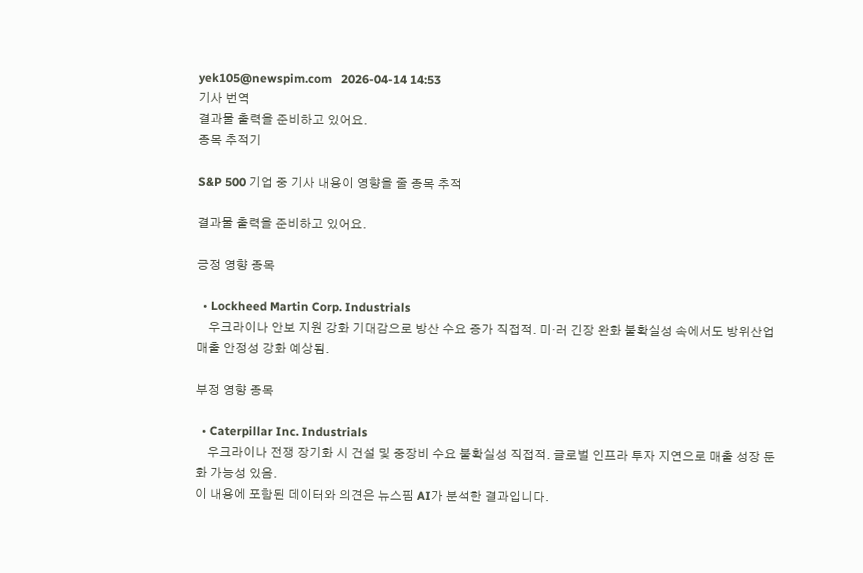yek105@newspim.com   2026-04-14 14:53
기사 번역
결과물 출력을 준비하고 있어요.
종목 추적기

S&P 500 기업 중 기사 내용이 영향을 줄 종목 추적

결과물 출력을 준비하고 있어요.

긍정 영향 종목

  • Lockheed Martin Corp. Industrials
    우크라이나 안보 지원 강화 기대감으로 방산 수요 증가 직접적. 미·러 긴장 완화 불확실성 속에서도 방위산업 매출 안정성 강화 예상됨.

부정 영향 종목

  • Caterpillar Inc. Industrials
    우크라이나 전쟁 장기화 시 건설 및 중장비 수요 불확실성 직접적. 글로벌 인프라 투자 지연으로 매출 성장 둔화 가능성 있음.
이 내용에 포함된 데이터와 의견은 뉴스핌 AI가 분석한 결과입니다.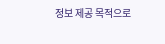정보 제공 목적으로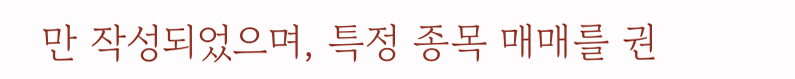만 작성되었으며, 특정 종목 매매를 권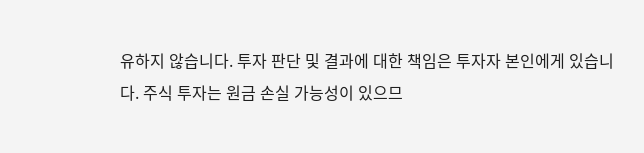유하지 않습니다. 투자 판단 및 결과에 대한 책임은 투자자 본인에게 있습니다. 주식 투자는 원금 손실 가능성이 있으므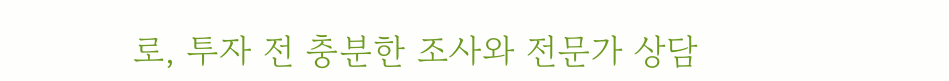로, 투자 전 충분한 조사와 전문가 상담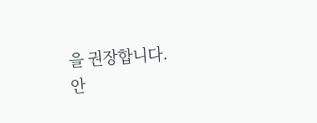을 권장합니다.
안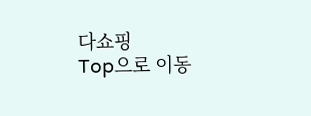다쇼핑
Top으로 이동